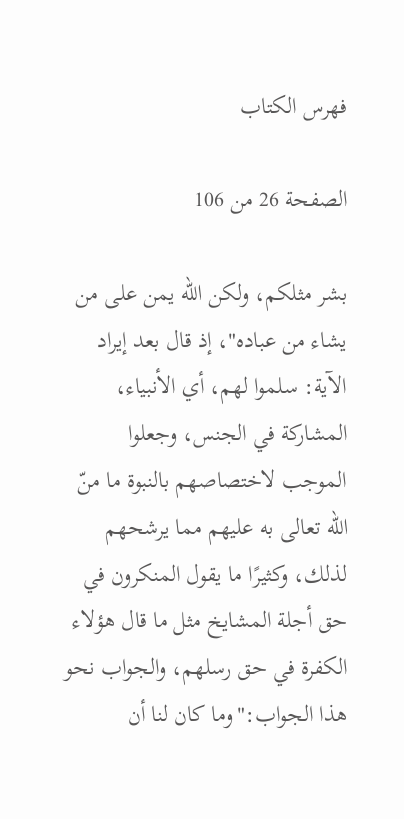فهرس الكتاب

الصفحة 26 من 106

بشر مثلكم، ولكن الله يمن على من يشاء من عباده"، إذ قال بعد إيراد الآية: سلموا لهم، أي الأنبياء، المشاركة في الجنس، وجعلوا الموجب لاختصاصهم بالنبوة ما منّ الله تعالى به عليهم مما يرشحهم لذلك، وكثيرًا ما يقول المنكرون في حق أجلة المشايخ مثل ما قال هؤلاء الكفرة في حق رسلهم، والجواب نحو هذا الجواب:"وما كان لنا أن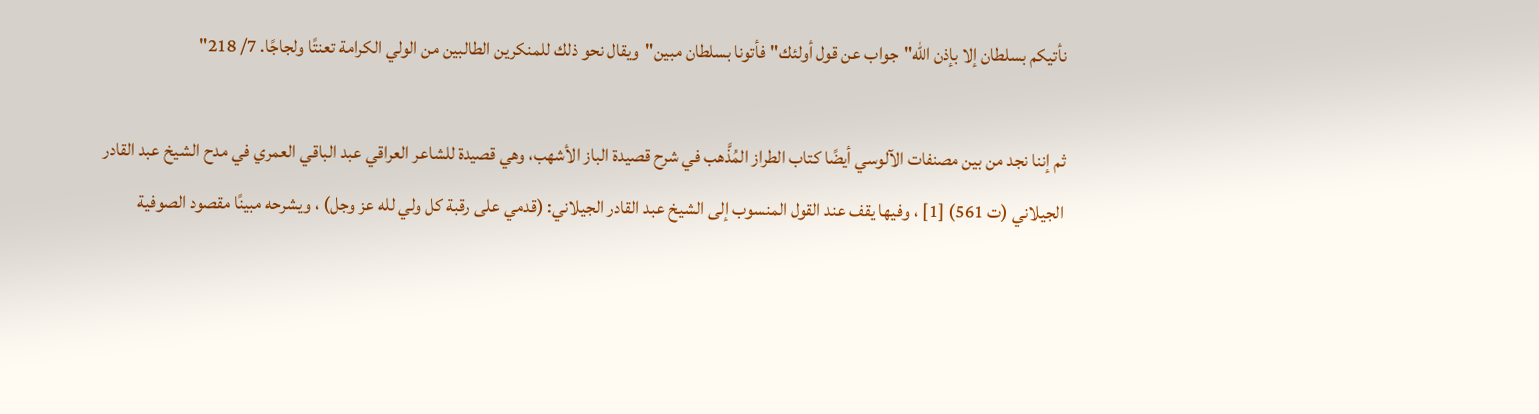نأتيكم بسلطان إلا بإذن الله"جواب عن قول أولئك"فأتونا بسلطان مبين"ويقال نحو ذلك للمنكرين الطالبين من الولي الكرامة تعنتًا ولجاجًا. 7/ 218"

ثم إننا نجد من بين مصنفات الآلوسي أيضًا كتاب الطراز المُذَّهب في شرح قصيدة الباز الأشهب، وهي قصيدة للشاعر العراقي عبد الباقي العمري في مدح الشيخ عبد القادر الجيلاني (ت 561) [1] ، وفيها يقف عند القول المنسوب إلى الشيخ عبد القادر الجيلاني: (قدمي على رقبة كل ولي لله عز وجل) ، ويشرحه مبينًا مقصود الصوفية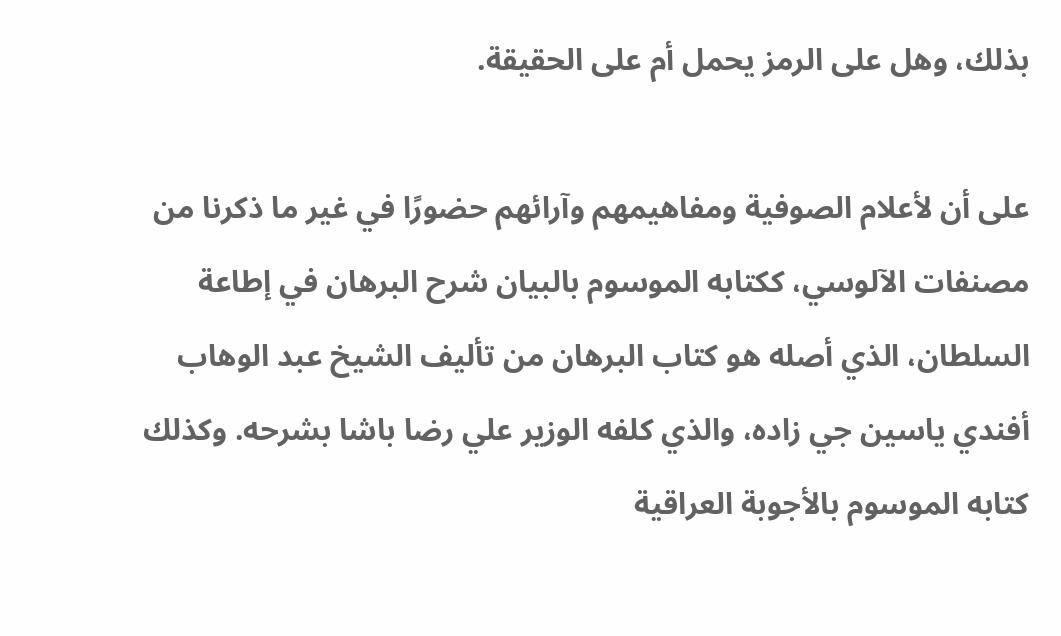بذلك، وهل على الرمز يحمل أم على الحقيقة.

على أن لأعلام الصوفية ومفاهيمهم وآرائهم حضورًا في غير ما ذكرنا من مصنفات الآلوسي، ككتابه الموسوم بالبيان شرح البرهان في إطاعة السلطان، الذي أصله هو كتاب البرهان من تأليف الشيخ عبد الوهاب أفندي ياسين جي زاده، والذي كلفه الوزير علي رضا باشا بشرحه. وكذلك كتابه الموسوم بالأجوبة العراقية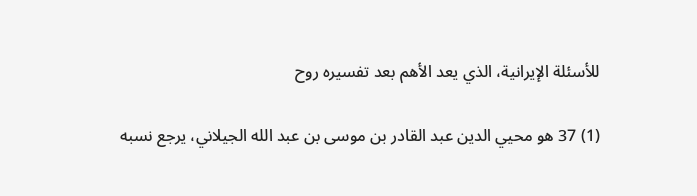للأسئلة الإيرانية، الذي يعد الأهم بعد تفسيره روح

(1) 37 هو محيي الدين عبد القادر بن موسى بن عبد الله الجيلاني، يرجع نسبه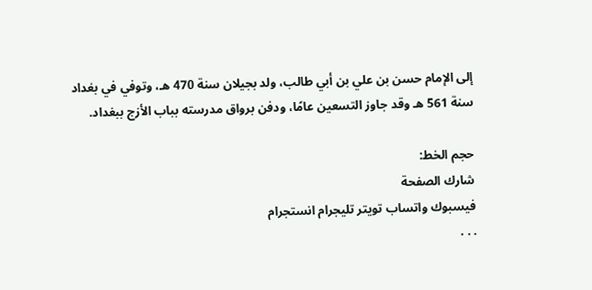إلى الإمام حسن بن علي بن أبي طالب، ولد بجيلان سنة 470 هـ، وتوفي في بغداد سنة 561 هـ وقد جاوز التسعين عامًا، ودفن برواق مدرسته بباب الأزج ببغداد.

حجم الخط:
شارك الصفحة
فيسبوك واتساب تويتر تليجرام انستجرام
. . .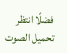فضلًا انتظر تحميل الصوت